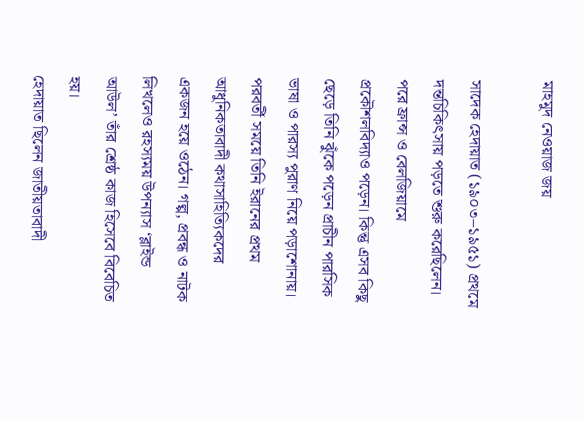মাহমুদ নেওয়াজ জয়

সাদেক হেদায়াত (১৯০৩–১৯৫১) প্রথমে দন্তচিকিৎসায় পড়তে শুরু করেছিলেন। পরে ফ্রান্স ও বেলজিয়ামে প্রকৌশলবিদ্যাও পড়েন। কিন্তু এসব কিছু ছেড়ে তিনি ঝুঁকে পড়েন প্রাচীন পারসিক ভাষা ও পারস্য পুরাণ নিয়ে পড়াশোনায়। পরবর্তী সময়ে তিনি ইরানের প্রথম আধুনিকতাবাদী কথাসাহিত্যিকদের একজন হয়ে ওঠেন। গল্প, প্রবন্ধ ও নাটক লিখলেও রহস্যময় উপন্যাস ‘ব্লাইন্ড আউল’ তাঁর শ্রেষ্ঠ কাজ হিসেবে বিবেচিত হয়।
হেদায়াত ছিলেন জাতীয়তাবাদী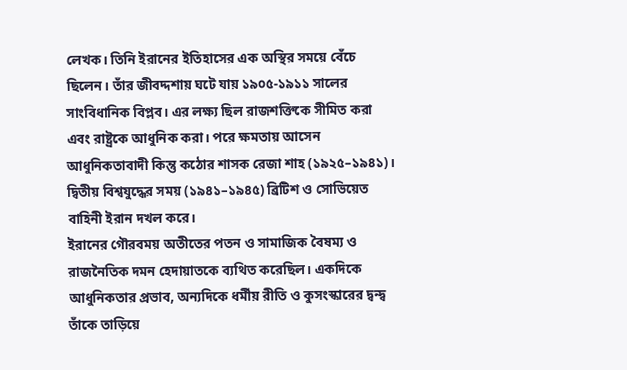লেখক। তিনি ইরানের ইতিহাসের এক অস্থির সময়ে বেঁচে ছিলেন। তাঁর জীবদ্দশায় ঘটে যায় ১৯০৫-১৯১১ সালের সাংবিধানিক বিপ্লব। এর লক্ষ্য ছিল রাজশক্তিকে সীমিত করা এবং রাষ্ট্রকে আধুনিক করা। পরে ক্ষমতায় আসেন আধুনিকতাবাদী কিন্তু কঠোর শাসক রেজা শাহ (১৯২৫–১৯৪১)। দ্বিতীয় বিশ্বযুদ্ধের সময় (১৯৪১–১৯৪৫) ব্রিটিশ ও সোভিয়েত বাহিনী ইরান দখল করে।
ইরানের গৌরবময় অতীতের পতন ও সামাজিক বৈষম্য ও রাজনৈতিক দমন হেদায়াতকে ব্যথিত করেছিল। একদিকে আধুনিকতার প্রভাব, অন্যদিকে ধর্মীয় রীতি ও কুসংস্কারের দ্বন্দ্ব তাঁকে তাড়িয়ে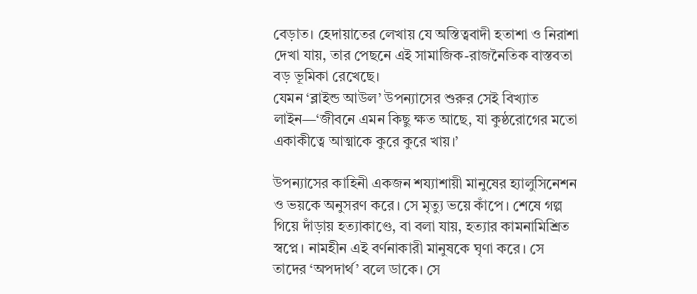বেড়াত। হেদায়াতের লেখায় যে অস্তিত্ববাদী হতাশা ও নিরাশা দেখা যায়, তার পেছনে এই সামাজিক-রাজনৈতিক বাস্তবতা বড় ভূমিকা রেখেছে।
যেমন ‘ব্লাইন্ড আউল’ উপন্যাসের শুরুর সেই বিখ্যাত লাইন—‘জীবনে এমন কিছু ক্ষত আছে, যা কুষ্ঠরোগের মতো একাকীত্বে আত্মাকে কুরে কুরে খায়।’

উপন্যাসের কাহিনী একজন শয্যাশায়ী মানুষের হ্যালুসিনেশন ও ভয়কে অনুসরণ করে। সে মৃত্যু ভয়ে কাঁপে। শেষে গল্প গিয়ে দাঁড়ায় হত্যাকাণ্ডে, বা বলা যায়, হত্যার কামনামিশ্রিত স্বপ্নে। নামহীন এই বর্ণনাকারী মানুষকে ঘৃণা করে। সে তাদের ‘অপদার্থ’ বলে ডাকে। সে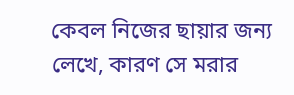কেবল নিজের ছায়ার জন্য লেখে, কারণ সে মরার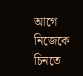আগে নিজেকে চিনতে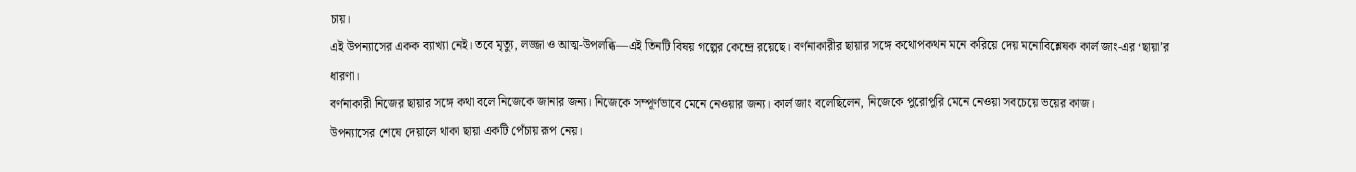চায়।
এই উপন্যাসের একক ব্যাখ্যা নেই। তবে মৃত্যু, লজ্জা ও আত্ম-উপলব্ধি—এই তিনটি বিষয় গল্পের কেন্দ্রে রয়েছে। বর্ণনাকারীর ছায়ার সঙ্গে কথোপকথন মনে করিয়ে দেয় মনোবিশ্লেষক কার্ল জাং-এর ‘ছায়া’র ধারণা।
বর্ণনাকারী নিজের ছায়ার সঙ্গে কথা বলে নিজেকে জানার জন্য। নিজেকে সম্পূর্ণভাবে মেনে নেওয়ার জন্য। কার্ল জাং বলেছিলেন, নিজেকে পুরোপুরি মেনে নেওয়া সবচেয়ে ভয়ের কাজ।
উপন্যাসের শেষে দেয়ালে থাকা ছায়া একটি পেঁচায় রূপ নেয়।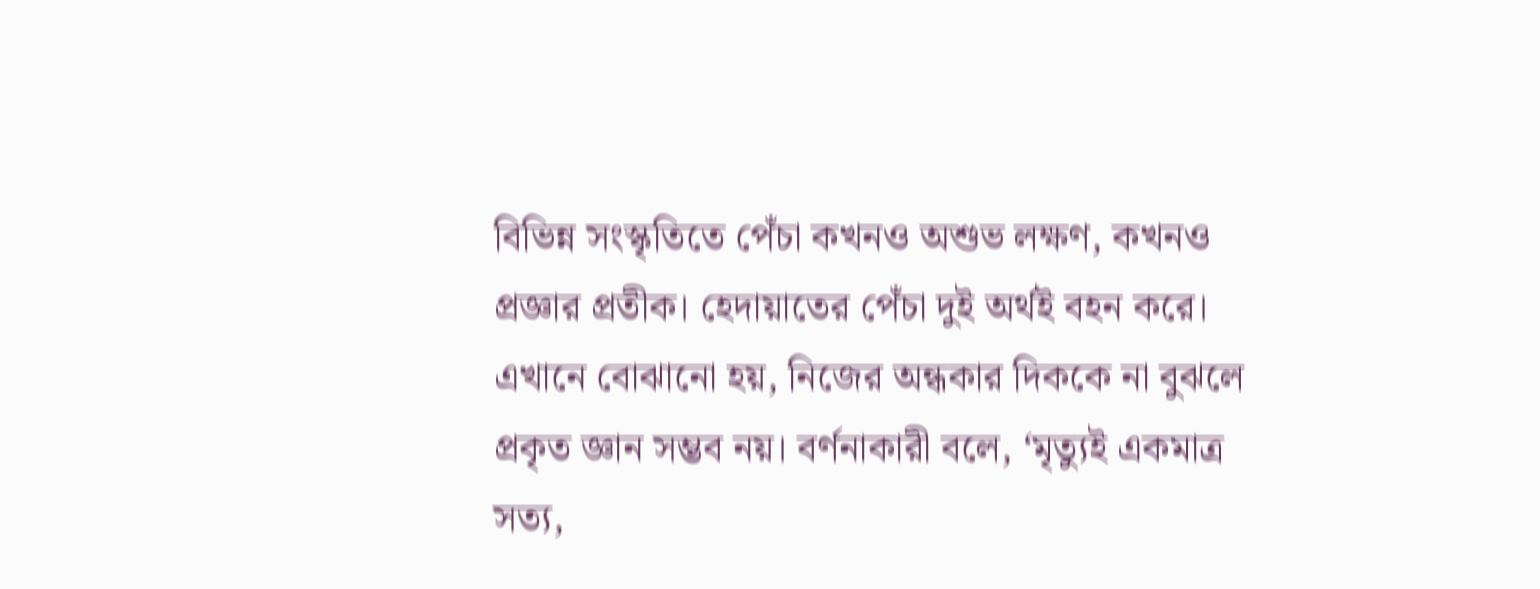বিভিন্ন সংস্কৃতিতে পেঁচা কখনও অশুভ লক্ষণ, কখনও প্রজ্ঞার প্রতীক। হেদায়াতের পেঁচা দুই অর্থই বহন করে। এখানে বোঝানো হয়, নিজের অন্ধকার দিককে না বুঝলে প্রকৃত জ্ঞান সম্ভব নয়। বর্ণনাকারী বলে, ‘মৃত্যুই একমাত্র সত্য,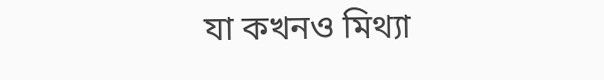যা কখনও মিথ্যা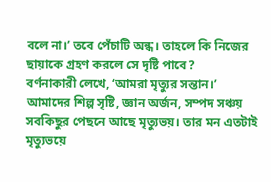বলে না।’ তবে পেঁচাটি অন্ধ। তাহলে কি নিজের ছায়াকে গ্রহণ করলে সে দৃষ্টি পাবে?
বর্ণনাকারী লেখে, ‘আমরা মৃত্যুর সন্তান।’ আমাদের শিল্প সৃষ্টি, জ্ঞান অর্জন, সম্পদ সঞ্চয় সবকিছুর পেছনে আছে মৃত্যুভয়। তার মন এতটাই মৃত্যুভয়ে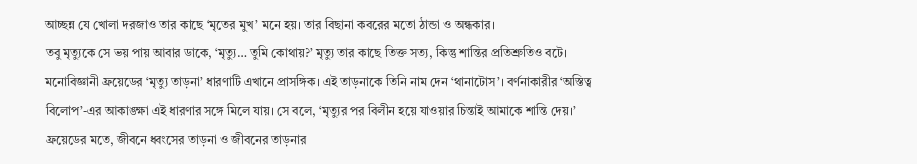আচ্ছন্ন যে খোলা দরজাও তার কাছে ‘মৃতের মুখ’ মনে হয়। তার বিছানা কবরের মতো ঠান্ডা ও অন্ধকার।
তবু মৃত্যুকে সে ভয় পায় আবার ডাকে, ‘মৃত্যু… তুমি কোথায়?’ মৃত্যু তার কাছে তিক্ত সত্য, কিন্তু শান্তির প্রতিশ্রুতিও বটে।
মনোবিজ্ঞানী ফ্রয়েডের ‘মৃত্যু তাড়না’ ধারণাটি এখানে প্রাসঙ্গিক। এই তাড়নাকে তিনি নাম দেন ‘থানাটোস’। বর্ণনাকারীর ‘অস্তিত্ব বিলোপ’-এর আকাঙ্ক্ষা এই ধারণার সঙ্গে মিলে যায়। সে বলে, ‘মৃত্যুর পর বিলীন হয়ে যাওয়ার চিন্তাই আমাকে শান্তি দেয়।’
ফ্রয়েডের মতে, জীবনে ধ্বংসের তাড়না ও জীবনের তাড়নার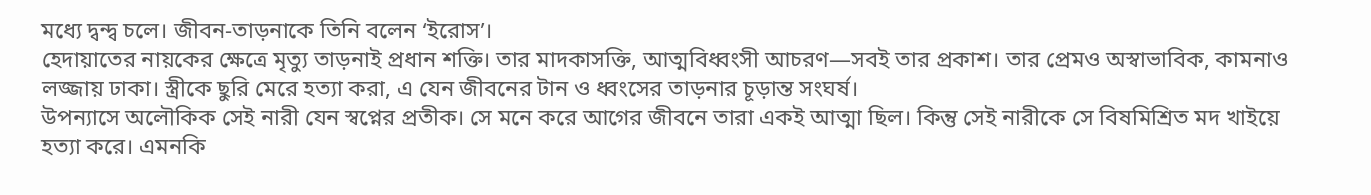মধ্যে দ্বন্দ্ব চলে। জীবন-তাড়নাকে তিনি বলেন ‘ইরোস’।
হেদায়াতের নায়কের ক্ষেত্রে মৃত্যু তাড়নাই প্রধান শক্তি। তার মাদকাসক্তি, আত্মবিধ্বংসী আচরণ—সবই তার প্রকাশ। তার প্রেমও অস্বাভাবিক, কামনাও লজ্জায় ঢাকা। স্ত্রীকে ছুরি মেরে হত্যা করা, এ যেন জীবনের টান ও ধ্বংসের তাড়নার চূড়ান্ত সংঘর্ষ।
উপন্যাসে অলৌকিক সেই নারী যেন স্বপ্নের প্রতীক। সে মনে করে আগের জীবনে তারা একই আত্মা ছিল। কিন্তু সেই নারীকে সে বিষমিশ্রিত মদ খাইয়ে হত্যা করে। এমনকি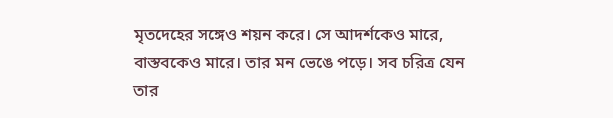মৃতদেহের সঙ্গেও শয়ন করে। সে আদর্শকেও মারে, বাস্তবকেও মারে। তার মন ভেঙে পড়ে। সব চরিত্র যেন তার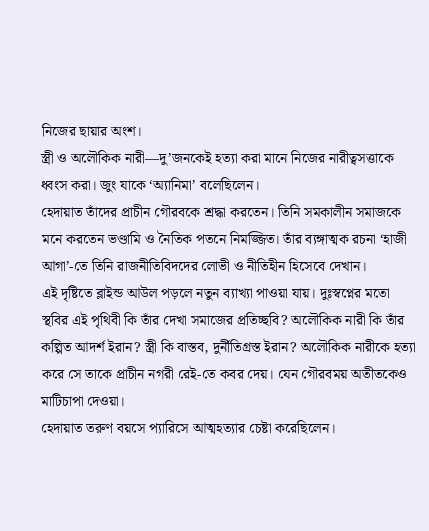নিজের ছায়ার অংশ।
স্ত্রী ও অলৌকিক নারী—দু’জনকেই হত্যা করা মানে নিজের নারীত্বসত্তাকে ধ্বংস করা। জুং যাকে ‘অ্যানিমা’ বলেছিলেন।
হেদায়াত তাঁদের প্রাচীন গৌরবকে শ্রদ্ধা করতেন। তিনি সমকালীন সমাজকে মনে করতেন ভণ্ডামি ও নৈতিক পতনে নিমজ্জিত। তাঁর ব্যঙ্গাত্মক রচনা ‘হাজী আগা’-তে তিনি রাজনীতিবিদদের লোভী ও নীতিহীন হিসেবে দেখান।
এই দৃষ্টিতে ব্লাইন্ড আউল পড়লে নতুন ব্যাখ্যা পাওয়া যায়। দুঃস্বপ্নের মতো স্থবির এই পৃথিবী কি তাঁর দেখা সমাজের প্রতিচ্ছবি? অলৌকিক নারী কি তাঁর কল্পিত আদর্শ ইরান? স্ত্রী কি বাস্তব, দুর্নীতিগ্রস্ত ইরান? অলৌকিক নারীকে হত্যা করে সে তাকে প্রাচীন নগরী রেই-তে কবর দেয়। যেন গৌরবময় অতীতকেও মাটিচাপা দেওয়া।
হেদায়াত তরুণ বয়সে প্যারিসে আত্মহত্যার চেষ্টা করেছিলেন।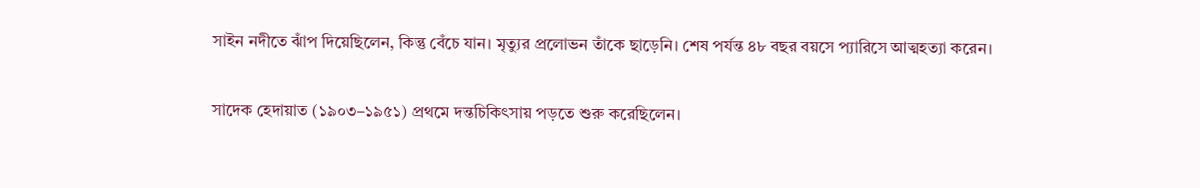সাইন নদীতে ঝাঁপ দিয়েছিলেন, কিন্তু বেঁচে যান। মৃত্যুর প্রলোভন তাঁকে ছাড়েনি। শেষ পর্যন্ত ৪৮ বছর বয়সে প্যারিসে আত্মহত্যা করেন।

সাদেক হেদায়াত (১৯০৩–১৯৫১) প্রথমে দন্তচিকিৎসায় পড়তে শুরু করেছিলেন।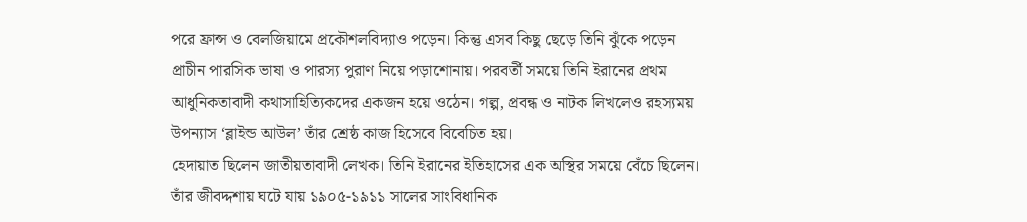পরে ফ্রান্স ও বেলজিয়ামে প্রকৌশলবিদ্যাও পড়েন। কিন্তু এসব কিছু ছেড়ে তিনি ঝুঁকে পড়েন প্রাচীন পারসিক ভাষা ও পারস্য পুরাণ নিয়ে পড়াশোনায়। পরবর্তী সময়ে তিনি ইরানের প্রথম আধুনিকতাবাদী কথাসাহিত্যিকদের একজন হয়ে ওঠেন। গল্প, প্রবন্ধ ও নাটক লিখলেও রহস্যময় উপন্যাস ‘ব্লাইন্ড আউল’ তাঁর শ্রেষ্ঠ কাজ হিসেবে বিবেচিত হয়।
হেদায়াত ছিলেন জাতীয়তাবাদী লেখক। তিনি ইরানের ইতিহাসের এক অস্থির সময়ে বেঁচে ছিলেন। তাঁর জীবদ্দশায় ঘটে যায় ১৯০৫-১৯১১ সালের সাংবিধানিক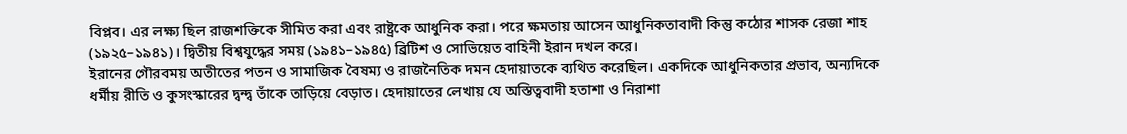বিপ্লব। এর লক্ষ্য ছিল রাজশক্তিকে সীমিত করা এবং রাষ্ট্রকে আধুনিক করা। পরে ক্ষমতায় আসেন আধুনিকতাবাদী কিন্তু কঠোর শাসক রেজা শাহ (১৯২৫–১৯৪১)। দ্বিতীয় বিশ্বযুদ্ধের সময় (১৯৪১–১৯৪৫) ব্রিটিশ ও সোভিয়েত বাহিনী ইরান দখল করে।
ইরানের গৌরবময় অতীতের পতন ও সামাজিক বৈষম্য ও রাজনৈতিক দমন হেদায়াতকে ব্যথিত করেছিল। একদিকে আধুনিকতার প্রভাব, অন্যদিকে ধর্মীয় রীতি ও কুসংস্কারের দ্বন্দ্ব তাঁকে তাড়িয়ে বেড়াত। হেদায়াতের লেখায় যে অস্তিত্ববাদী হতাশা ও নিরাশা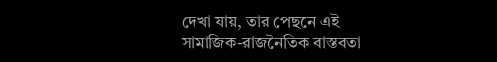দেখা যায়, তার পেছনে এই সামাজিক-রাজনৈতিক বাস্তবতা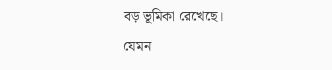বড় ভূমিকা রেখেছে।
যেমন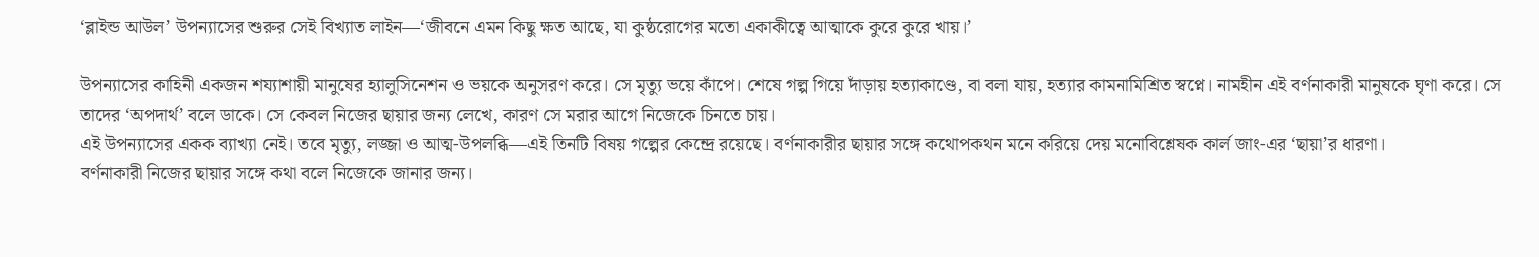‘ব্লাইন্ড আউল’ উপন্যাসের শুরুর সেই বিখ্যাত লাইন—‘জীবনে এমন কিছু ক্ষত আছে, যা কুষ্ঠরোগের মতো একাকীত্বে আত্মাকে কুরে কুরে খায়।’

উপন্যাসের কাহিনী একজন শয্যাশায়ী মানুষের হ্যালুসিনেশন ও ভয়কে অনুসরণ করে। সে মৃত্যু ভয়ে কাঁপে। শেষে গল্প গিয়ে দাঁড়ায় হত্যাকাণ্ডে, বা বলা যায়, হত্যার কামনামিশ্রিত স্বপ্নে। নামহীন এই বর্ণনাকারী মানুষকে ঘৃণা করে। সে তাদের ‘অপদার্থ’ বলে ডাকে। সে কেবল নিজের ছায়ার জন্য লেখে, কারণ সে মরার আগে নিজেকে চিনতে চায়।
এই উপন্যাসের একক ব্যাখ্যা নেই। তবে মৃত্যু, লজ্জা ও আত্ম-উপলব্ধি—এই তিনটি বিষয় গল্পের কেন্দ্রে রয়েছে। বর্ণনাকারীর ছায়ার সঙ্গে কথোপকথন মনে করিয়ে দেয় মনোবিশ্লেষক কার্ল জাং-এর ‘ছায়া’র ধারণা।
বর্ণনাকারী নিজের ছায়ার সঙ্গে কথা বলে নিজেকে জানার জন্য।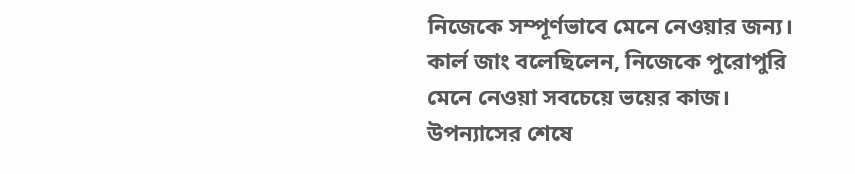নিজেকে সম্পূর্ণভাবে মেনে নেওয়ার জন্য। কার্ল জাং বলেছিলেন, নিজেকে পুরোপুরি মেনে নেওয়া সবচেয়ে ভয়ের কাজ।
উপন্যাসের শেষে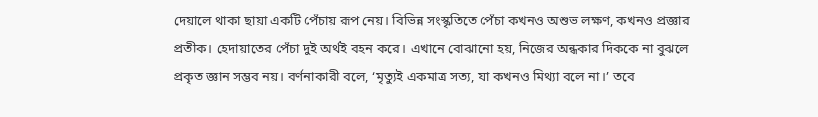দেয়ালে থাকা ছায়া একটি পেঁচায় রূপ নেয়। বিভিন্ন সংস্কৃতিতে পেঁচা কখনও অশুভ লক্ষণ, কখনও প্রজ্ঞার প্রতীক। হেদায়াতের পেঁচা দুই অর্থই বহন করে। এখানে বোঝানো হয়, নিজের অন্ধকার দিককে না বুঝলে প্রকৃত জ্ঞান সম্ভব নয়। বর্ণনাকারী বলে, ‘মৃত্যুই একমাত্র সত্য, যা কখনও মিথ্যা বলে না।’ তবে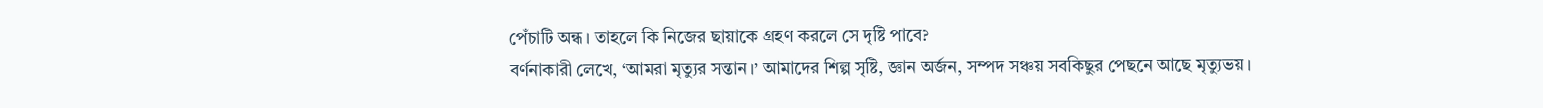পেঁচাটি অন্ধ। তাহলে কি নিজের ছায়াকে গ্রহণ করলে সে দৃষ্টি পাবে?
বর্ণনাকারী লেখে, ‘আমরা মৃত্যুর সন্তান।’ আমাদের শিল্প সৃষ্টি, জ্ঞান অর্জন, সম্পদ সঞ্চয় সবকিছুর পেছনে আছে মৃত্যুভয়।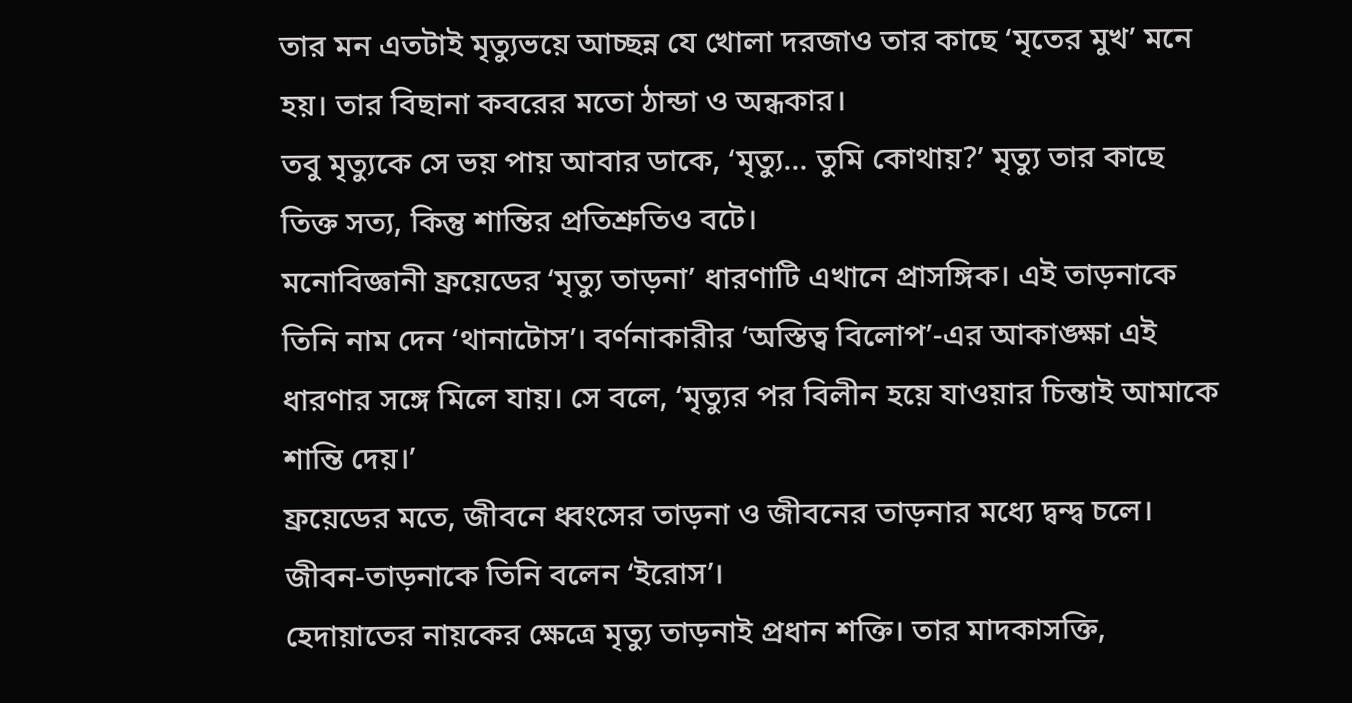তার মন এতটাই মৃত্যুভয়ে আচ্ছন্ন যে খোলা দরজাও তার কাছে ‘মৃতের মুখ’ মনে হয়। তার বিছানা কবরের মতো ঠান্ডা ও অন্ধকার।
তবু মৃত্যুকে সে ভয় পায় আবার ডাকে, ‘মৃত্যু… তুমি কোথায়?’ মৃত্যু তার কাছে তিক্ত সত্য, কিন্তু শান্তির প্রতিশ্রুতিও বটে।
মনোবিজ্ঞানী ফ্রয়েডের ‘মৃত্যু তাড়না’ ধারণাটি এখানে প্রাসঙ্গিক। এই তাড়নাকে তিনি নাম দেন ‘থানাটোস’। বর্ণনাকারীর ‘অস্তিত্ব বিলোপ’-এর আকাঙ্ক্ষা এই ধারণার সঙ্গে মিলে যায়। সে বলে, ‘মৃত্যুর পর বিলীন হয়ে যাওয়ার চিন্তাই আমাকে শান্তি দেয়।’
ফ্রয়েডের মতে, জীবনে ধ্বংসের তাড়না ও জীবনের তাড়নার মধ্যে দ্বন্দ্ব চলে। জীবন-তাড়নাকে তিনি বলেন ‘ইরোস’।
হেদায়াতের নায়কের ক্ষেত্রে মৃত্যু তাড়নাই প্রধান শক্তি। তার মাদকাসক্তি,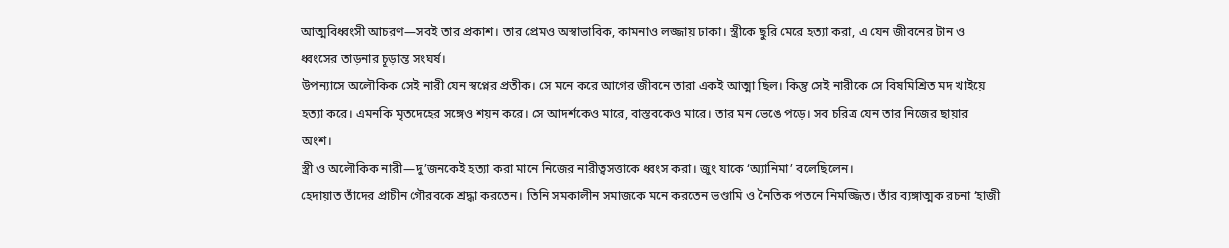আত্মবিধ্বংসী আচরণ—সবই তার প্রকাশ। তার প্রেমও অস্বাভাবিক, কামনাও লজ্জায় ঢাকা। স্ত্রীকে ছুরি মেরে হত্যা করা, এ যেন জীবনের টান ও ধ্বংসের তাড়নার চূড়ান্ত সংঘর্ষ।
উপন্যাসে অলৌকিক সেই নারী যেন স্বপ্নের প্রতীক। সে মনে করে আগের জীবনে তারা একই আত্মা ছিল। কিন্তু সেই নারীকে সে বিষমিশ্রিত মদ খাইয়ে হত্যা করে। এমনকি মৃতদেহের সঙ্গেও শয়ন করে। সে আদর্শকেও মারে, বাস্তবকেও মারে। তার মন ভেঙে পড়ে। সব চরিত্র যেন তার নিজের ছায়ার অংশ।
স্ত্রী ও অলৌকিক নারী—দু’জনকেই হত্যা করা মানে নিজের নারীত্বসত্তাকে ধ্বংস করা। জুং যাকে ‘অ্যানিমা’ বলেছিলেন।
হেদায়াত তাঁদের প্রাচীন গৌরবকে শ্রদ্ধা করতেন। তিনি সমকালীন সমাজকে মনে করতেন ভণ্ডামি ও নৈতিক পতনে নিমজ্জিত। তাঁর ব্যঙ্গাত্মক রচনা ‘হাজী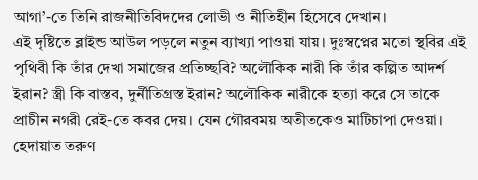আগা’-তে তিনি রাজনীতিবিদদের লোভী ও নীতিহীন হিসেবে দেখান।
এই দৃষ্টিতে ব্লাইন্ড আউল পড়লে নতুন ব্যাখ্যা পাওয়া যায়। দুঃস্বপ্নের মতো স্থবির এই পৃথিবী কি তাঁর দেখা সমাজের প্রতিচ্ছবি? অলৌকিক নারী কি তাঁর কল্পিত আদর্শ ইরান? স্ত্রী কি বাস্তব, দুর্নীতিগ্রস্ত ইরান? অলৌকিক নারীকে হত্যা করে সে তাকে প্রাচীন নগরী রেই-তে কবর দেয়। যেন গৌরবময় অতীতকেও মাটিচাপা দেওয়া।
হেদায়াত তরুণ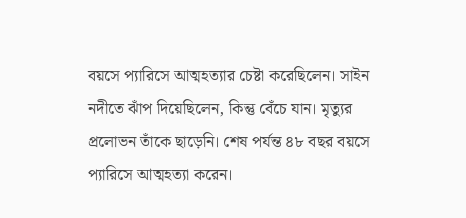বয়সে প্যারিসে আত্মহত্যার চেষ্টা করেছিলেন। সাইন নদীতে ঝাঁপ দিয়েছিলেন, কিন্তু বেঁচে যান। মৃত্যুর প্রলোভন তাঁকে ছাড়েনি। শেষ পর্যন্ত ৪৮ বছর বয়সে প্যারিসে আত্মহত্যা করেন।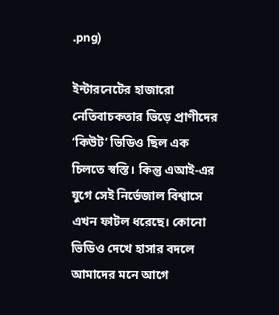.png)

ইন্টারনেটের হাজারো নেতিবাচকতার ভিড়ে প্রাণীদের ‘কিউট’ ভিডিও ছিল এক চিলতে স্বস্তি। কিন্তু এআই-এর যুগে সেই নির্ভেজাল বিশ্বাসে এখন ফাটল ধরেছে। কোনো ভিডিও দেখে হাসার বদলে আমাদের মনে আগে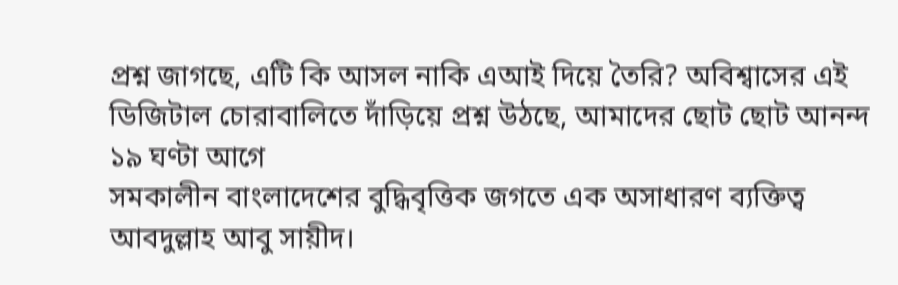প্রশ্ন জাগছে, এটি কি আসল নাকি এআই দিয়ে তৈরি? অবিশ্বাসের এই ডিজিটাল চোরাবালিতে দাঁড়িয়ে প্রশ্ন উঠছে, আমাদের ছোট ছোট আনন্দ
১৯ ঘণ্টা আগে
সমকালীন বাংলাদেশের বুদ্ধিবৃত্তিক জগতে এক অসাধারণ ব্যক্তিত্ব আবদুল্লাহ আবু সায়ীদ।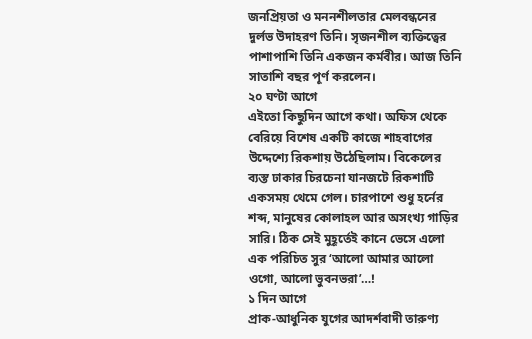জনপ্রিয়তা ও মননশীলতার মেলবন্ধনের দুর্লভ উদাহরণ তিনি। সৃজনশীল ব্যক্তিত্বের পাশাপাশি তিনি একজন কর্মবীর। আজ তিনি সাতাশি বছর পূর্ণ করলেন।
২০ ঘণ্টা আগে
এইতো কিছুদিন আগে কথা। অফিস থেকে বেরিয়ে বিশেষ একটি কাজে শাহবাগের উদ্দেশ্যে রিকশায় উঠেছিলাম। বিকেলের ব্যস্ত ঢাকার চিরচেনা যানজটে রিকশাটি একসময় থেমে গেল। চারপাশে শুধু হর্নের শব্দ, মানুষের কোলাহল আর অসংখ্য গাড়ির সারি। ঠিক সেই মুহূর্তেই কানে ভেসে এলো এক পরিচিত সুর ‘আলো আমার আলো ওগো, আলো ভুবনভরা’…!
১ দিন আগে
প্রাক-আধুনিক যুগের আদর্শবাদী তারুণ্য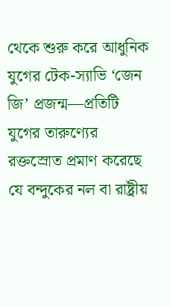থেকে শুরু করে আধুনিক যুগের টেক-স্যাভি ‘জেন জি’ প্রজন্ম—প্রতিটি যুগের তারুণ্যের রক্তস্রোত প্রমাণ করেছে যে বন্দুকের নল বা রাষ্ট্রীয়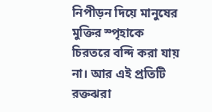নিপীড়ন দিয়ে মানুষের মুক্তির স্পৃহাকে চিরতরে বন্দি করা যায় না। আর এই প্রতিটি রক্তঝরা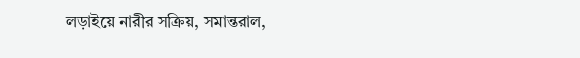লড়াইয়ে নারীর সক্রিয়, সমান্তরাল,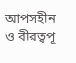আপসহীন ও বীরত্বপূ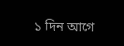১ দিন আগে